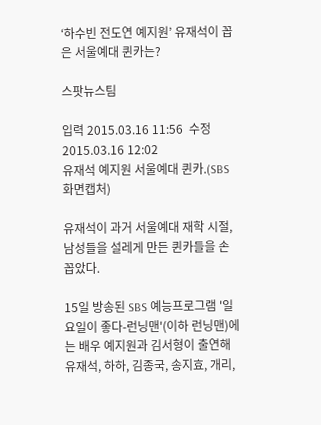‘하수빈 전도연 예지원’ 유재석이 꼽은 서울예대 퀸카는?

스팟뉴스팀

입력 2015.03.16 11:56  수정 2015.03.16 12:02
유재석 예지원 서울예대 퀸카.(SBS 화면캡처)

유재석이 과거 서울예대 재학 시절, 남성들을 설레게 만든 퀸카들을 손꼽았다.

15일 방송된 SBS 예능프로그램 '일요일이 좋다-런닝맨'(이하 런닝맨)에는 배우 예지원과 김서형이 출연해 유재석, 하하, 김종국, 송지효, 개리,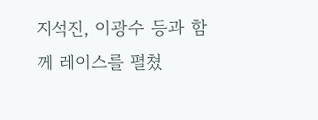지석진, 이광수 등과 함께 레이스를 펼쳤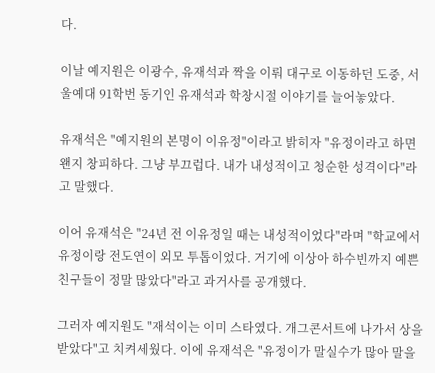다.

이날 예지원은 이광수, 유재석과 짝을 이뤄 대구로 이동하던 도중, 서울예대 91학번 동기인 유재석과 학창시절 이야기를 늘어놓았다.

유재석은 "예지원의 본명이 이유정"이라고 밝히자 "유정이라고 하면 왠지 창피하다. 그냥 부끄럽다. 내가 내성적이고 청순한 성격이다"라고 말했다.

이어 유재석은 "24년 전 이유정일 때는 내성적이었다"라며 "학교에서 유정이랑 전도연이 외모 투톱이었다. 거기에 이상아 하수빈까지 예쁜 친구들이 정말 많았다"라고 과거사를 공개했다.

그러자 예지원도 "재석이는 이미 스타였다. 개그콘서트에 나가서 상을 받았다"고 치켜세웠다. 이에 유재석은 "유정이가 말실수가 많아 말을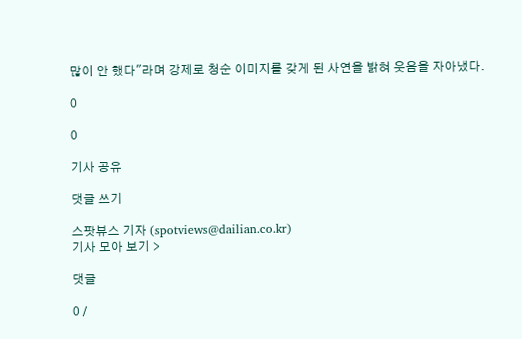많이 안 했다"라며 강제로 청순 이미지를 갖게 된 사연을 밝혀 웃음을 자아냈다.

0

0

기사 공유

댓글 쓰기

스팟뷰스 기자 (spotviews@dailian.co.kr)
기사 모아 보기 >

댓글

0 /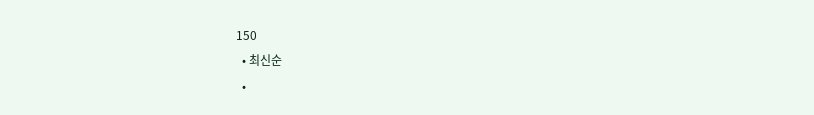150
  • 최신순
  •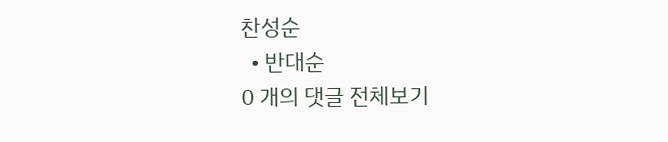찬성순
  • 반대순
0 개의 댓글 전체보기